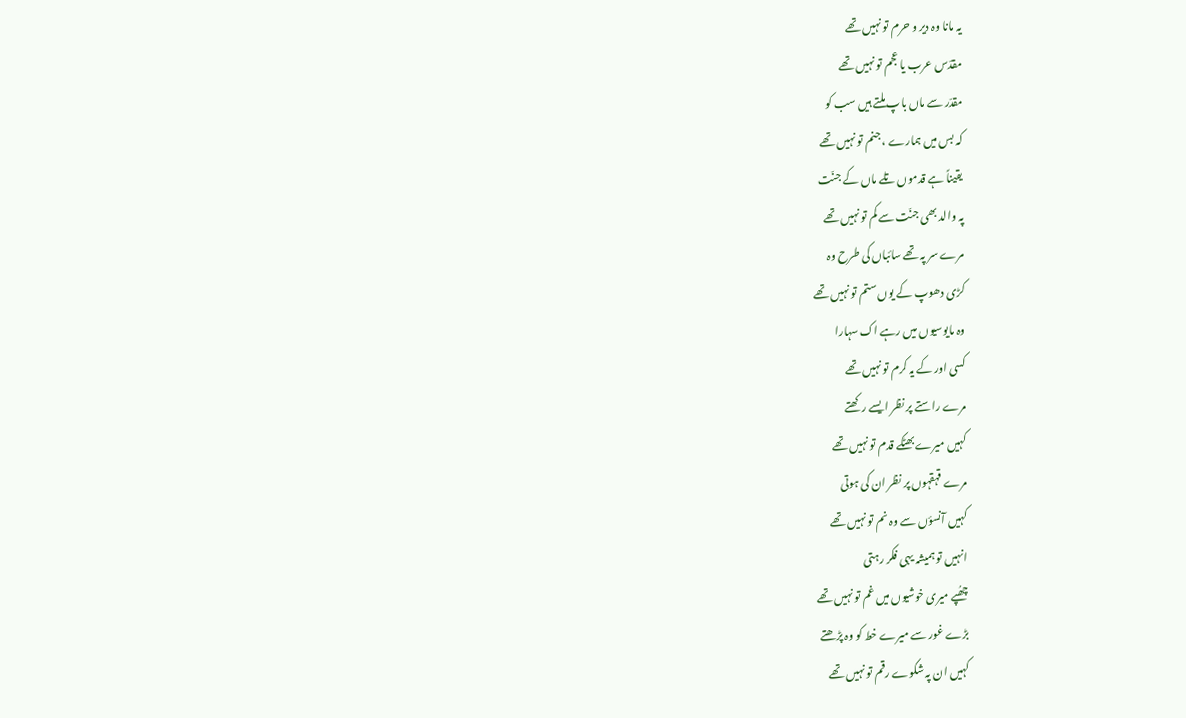یہ مانا وہ دیر و حرم تو نہیں تھے
مقدّس عرب یا عجم تو نہیں تھے
مقدّر سے ماں باپ ملتے ہیں سب کو
کہ بس میں ہمارے ، جنم تو نہیں تھے
یقیناً ہے قدموں تلے ماں کے جنّت
پہ والد بھی جنّت سے کم تو نہیں تھے
مرے سر پہ تھے سائباں کی طرح وہ
کڑی دھوپ کے یوں ستم تو نہیں تھے
وہ مایوسیوں میں رہے اک سہارا
کسی اور کے یہ کرم تو نہیں تھے
مرے راستے پر نظر ایسے رکھتے
کہیں میرے بھٹکے قدم تو نہیں تھے
مرے قہقہوں پر نظر ان کی ہوتی
کہیں آنسؤں سے وہ نم تو نہیں تھے
انہیں تو ہمیشہ یہی فکر رہتی
چھُپے میری خوشیوں میں غم تو نہیں تھے
بڑے غور سے میرے خط کو وہ پڑھتے
کہیں ان پہ شکوے رقم تو نہیں تھے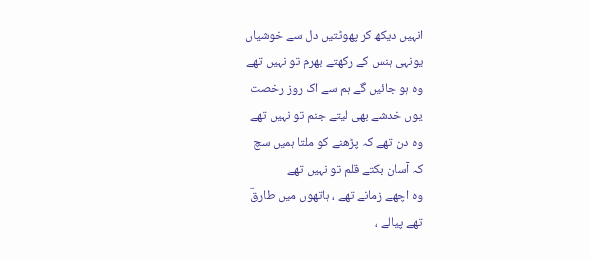انہیں دیکھ کر پھوٹتیں دل سے خوشیاں
یونہی ہنس کے رکھتے بھرم تو نہیں تھے
وہ ہو جائیں گے ہم سے اک روز رخصت
یوں خدشے بھی لیتے جنم تو نہیں تھے
وہ دن تھے کہ پڑھنے کو ملتا ہمیں سچ
کہ آسان بکتے قلم تو نہیں تھے
وہ اچھے زمانے تھے ، ہاتھوں میں طارقؔ
تھے پیالے ،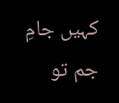کہیں جامِ جم تو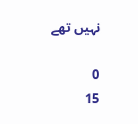نہیں تھے

0
15